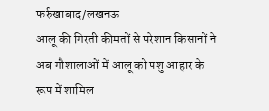फर्रुखाबाद/लखनऊ
आलू की गिरती कीमतों से परेशान किसानों ने अब गौशालाओं में आलू को पशु आहार के रूप में शामिल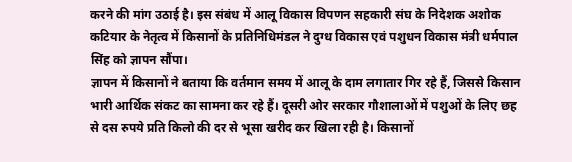करने की मांग उठाई है। इस संबंध में आलू विकास विपणन सहकारी संघ के निदेशक अशोक कटियार के नेतृत्व में किसानों के प्रतिनिधिमंडल ने दुग्ध विकास एवं पशुधन विकास मंत्री धर्मपाल सिंह को ज्ञापन सौंपा।
ज्ञापन में किसानों ने बताया कि वर्तमान समय में आलू के दाम लगातार गिर रहे हैं, जिससे किसान भारी आर्थिक संकट का सामना कर रहे हैं। दूसरी ओर सरकार गौशालाओं में पशुओं के लिए छह से दस रुपये प्रति किलो की दर से भूसा खरीद कर खिला रही है। किसानों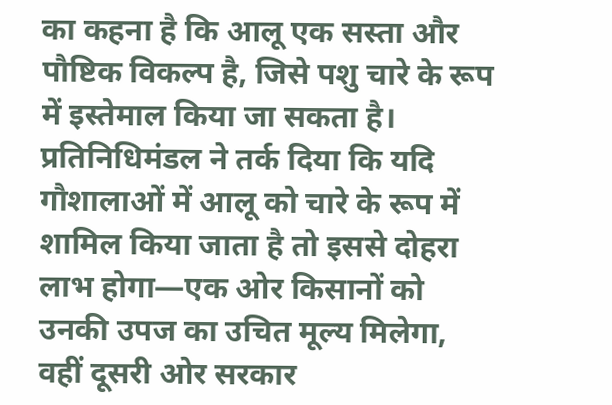का कहना है कि आलू एक सस्ता और पौष्टिक विकल्प है, जिसे पशु चारे के रूप में इस्तेमाल किया जा सकता है।
प्रतिनिधिमंडल ने तर्क दिया कि यदि गौशालाओं में आलू को चारे के रूप में शामिल किया जाता है तो इससे दोहरा लाभ होगा—एक ओर किसानों को उनकी उपज का उचित मूल्य मिलेगा, वहीं दूसरी ओर सरकार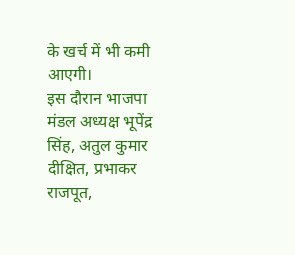के खर्च में भी कमी आएगी।
इस दौरान भाजपा मंडल अध्यक्ष भूपेंद्र सिंह, अतुल कुमार दीक्षित, प्रभाकर राजपूत,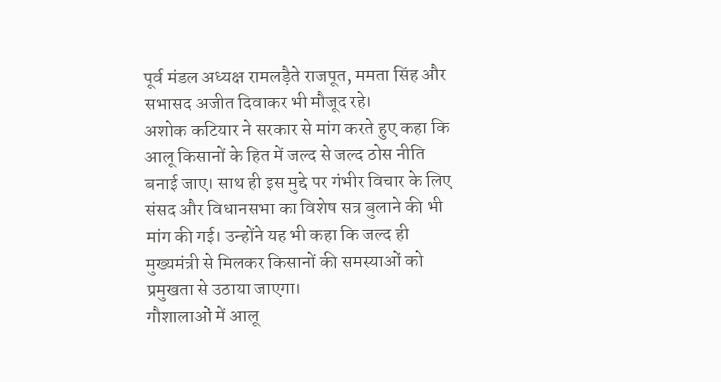पूर्व मंडल अध्यक्ष रामलड़ैते राजपूत, ममता सिंह और सभासद अजीत दिवाकर भी मौजूद रहे।
अशोक कटियार ने सरकार से मांग करते हुए कहा कि आलू किसानों के हित में जल्द से जल्द ठोस नीति बनाई जाए। साथ ही इस मुद्दे पर गंभीर विचार के लिए संसद और विधानसभा का विशेष सत्र बुलाने की भी मांग की गई। उन्होंने यह भी कहा कि जल्द ही मुख्यमंत्री से मिलकर किसानों की समस्याओं को प्रमुखता से उठाया जाएगा।
गौशालाओं में आलू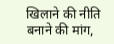खिलाने की नीति बनाने की मांग,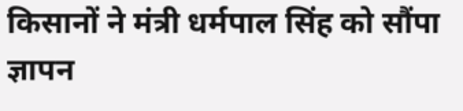किसानों ने मंत्री धर्मपाल सिंह को सौंपा ज्ञापन